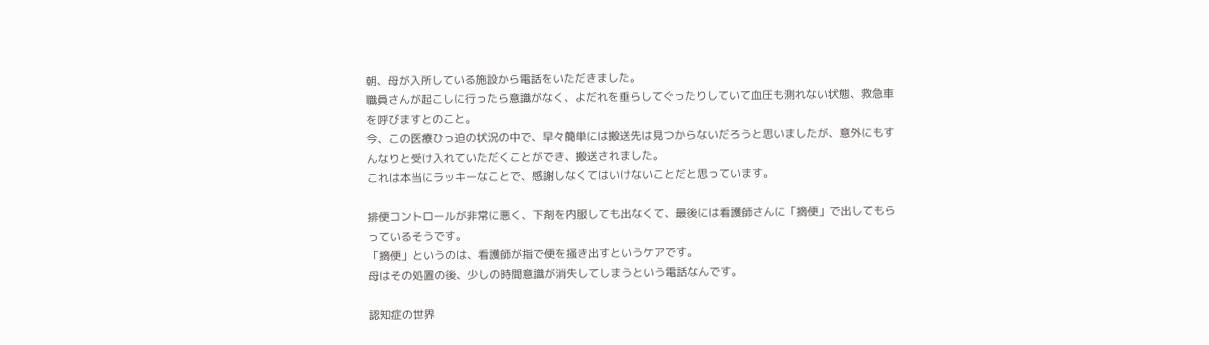朝、母が入所している施設から電話をいただきました。
職員さんが起こしに行ったら意識がなく、よだれを垂らしてぐったりしていて血圧も測れない状態、救急車を呼びますとのこと。
今、この医療ひっ迫の状況の中で、早々簡単には搬送先は見つからないだろうと思いましたが、意外にもすんなりと受け入れていただくことができ、搬送されました。
これは本当にラッキーなことで、感謝しなくてはいけないことだと思っています。

排便コントロールが非常に悪く、下剤を内服しても出なくて、最後には看護師さんに「摘便」で出してもらっているそうです。
「摘便」というのは、看護師が指で便を掻き出すというケアです。
母はその処置の後、少しの時間意識が消失してしまうという電話なんです。

認知症の世界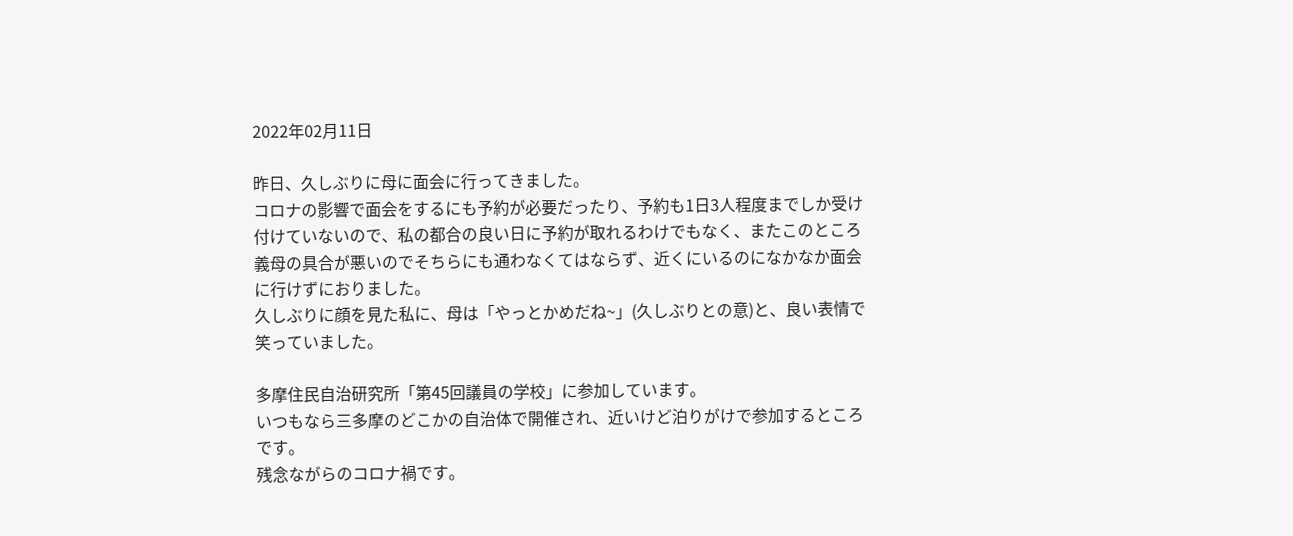2022年02月11日

昨日、久しぶりに母に面会に行ってきました。
コロナの影響で面会をするにも予約が必要だったり、予約も1日3人程度までしか受け付けていないので、私の都合の良い日に予約が取れるわけでもなく、またこのところ義母の具合が悪いのでそちらにも通わなくてはならず、近くにいるのになかなか面会に行けずにおりました。
久しぶりに顔を見た私に、母は「やっとかめだね~」(久しぶりとの意)と、良い表情で笑っていました。

多摩住民自治研究所「第45回議員の学校」に参加しています。
いつもなら三多摩のどこかの自治体で開催され、近いけど泊りがけで参加するところです。
残念ながらのコロナ禍です。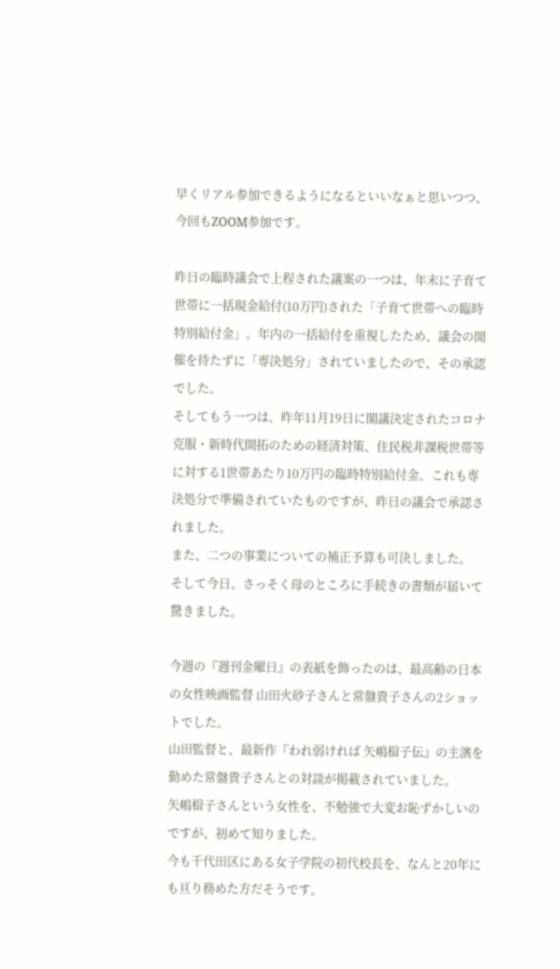早くリアル参加できるようになるといいなぁと思いつつ、今回もZOOM参加です。

昨日の臨時議会で上程された議案の一つは、年末に子育て世帯に一括現金給付(10万円)された「子育て世帯への臨時特別給付金」。年内の一括給付を重視したため、議会の開催を待たずに「専決処分」されていましたので、その承認でした。
そしてもう一つは、昨年11月19日に閣議決定されたコロナ克服・新時代開拓のための経済対策、住民税非課税世帯等に対する1世帯あたり10万円の臨時特別給付金、これも専決処分で準備されていたものですが、昨日の議会で承認されました。
また、二つの事業についての補正予算も可決しました。
そして今日、さっそく母のところに手続きの書類が届いて驚きました。

今週の『週刊金曜日』の表紙を飾ったのは、最高齢の日本の女性映画監督 山田火砂子さんと常盤貴子さんの2ショットでした。
山田監督と、最新作『われ弱ければ 矢嶋楫子伝』の主演を勤めた常盤貴子さんとの対談が掲載されていました。
矢嶋楫子さんという女性を、不勉強で大変お恥ずかしいのですが、初めて知りました。
今も千代田区にある女子学院の初代校長を、なんと20年にも亘り務めた方だそうです。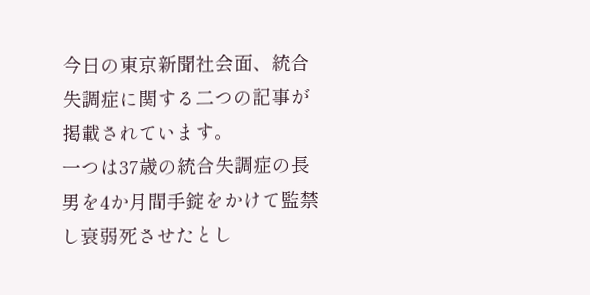今日の東京新聞社会面、統合失調症に関する二つの記事が掲載されています。
一つは37歳の統合失調症の長男を4か月間手錠をかけて監禁し衰弱死させたとし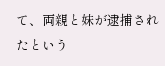て、両親と妹が逮捕されたという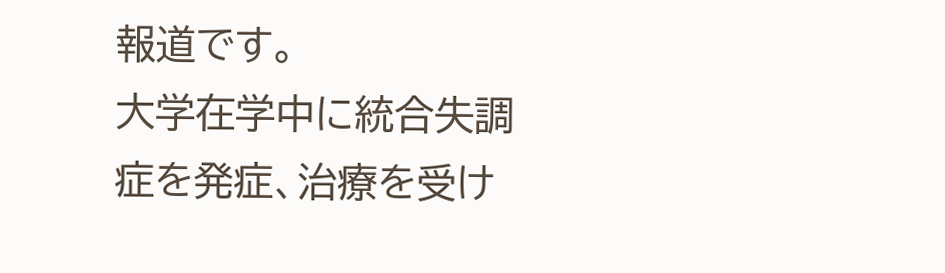報道です。
大学在学中に統合失調症を発症、治療を受け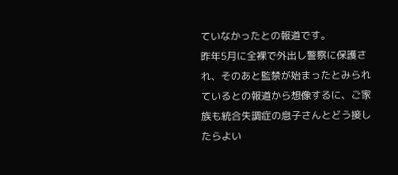ていなかったとの報道です。
昨年5月に全裸で外出し警察に保護され、そのあと監禁が始まったとみられているとの報道から想像するに、ご家族も統合失調症の息子さんとどう接したらよい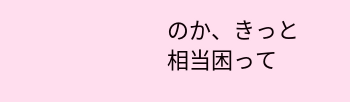のか、きっと相当困って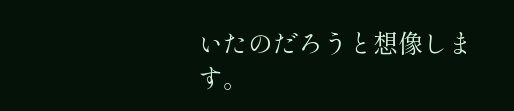いたのだろうと想像します。